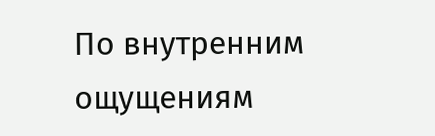По внутренним ощущениям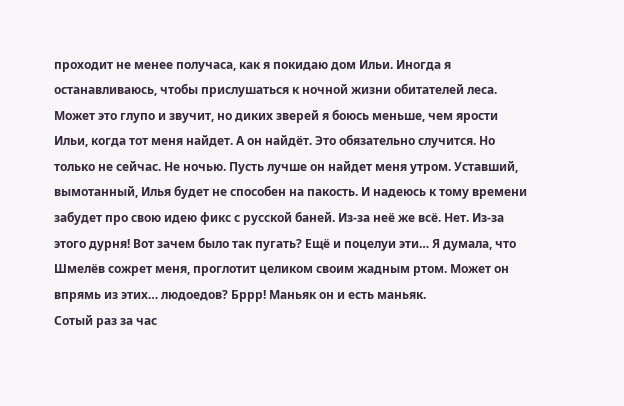проходит не менее получаса, как я покидаю дом Ильи. Иногда я останавливаюсь, чтобы прислушаться к ночной жизни обитателей леса. Может это глупо и звучит, но диких зверей я боюсь меньше, чем ярости Ильи, когда тот меня найдет. А он найдёт. Это обязательно случится. Но только не сейчас. Не ночью. Пусть лучше он найдет меня утром. Уставший, вымотанный, Илья будет не способен на пакость. И надеюсь к тому времени забудет про свою идею фикс с русской баней. Из-за неё же всё. Нет. Из-за этого дурня! Вот зачем было так пугать? Ещё и поцелуи эти… Я думала, что Шмелёв сожрет меня, проглотит целиком своим жадным ртом. Может он впрямь из этих… людоедов? Бррр! Маньяк он и есть маньяк.
Сотый раз за час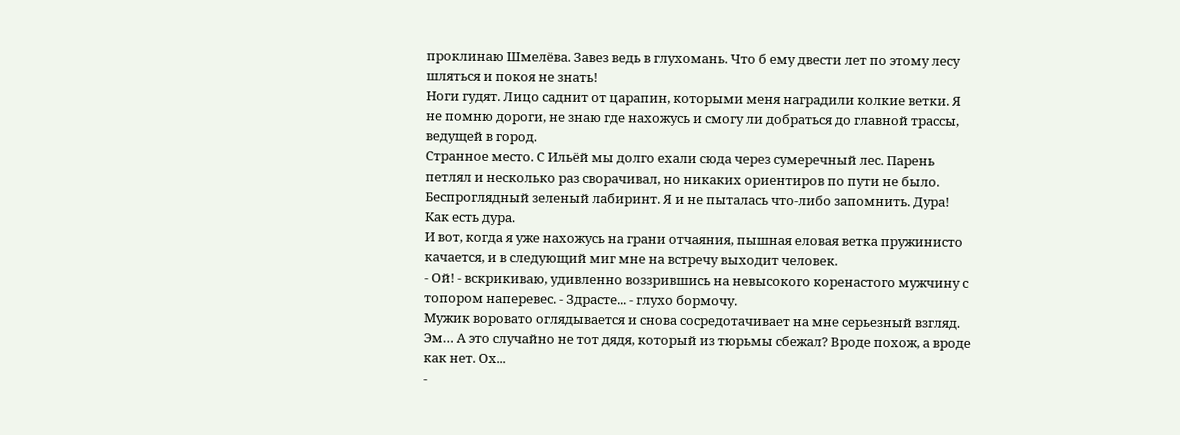проклинаю Шмелёва. Завез ведь в глухомань. Что б ему двести лет по этому лесу шляться и покоя не знать!
Ноги гудят. Лицо саднит от царапин, которыми меня наградили колкие ветки. Я не помню дороги, не знаю где нахожусь и смогу ли добраться до главной трассы, ведущей в город.
Странное место. С Ильёй мы долго ехали сюда через сумеречный лес. Парень петлял и несколько раз сворачивал, но никаких ориентиров по пути не было. Беспроглядный зеленый лабиринт. Я и не пыталась что-либо запомнить. Дура! Как есть дура.
И вот, когда я уже нахожусь на грани отчаяния, пышная еловая ветка пружинисто качается, и в следующий миг мне на встречу выходит человек.
- Ой! - вскрикиваю, удивленно воззрившись на невысокого коренастого мужчину с топором наперевес. - Здрасте... - глухо бормочу.
Мужик воровато оглядывается и снова сосредотачивает на мне серьезный взгляд.
Эм… А это случайно не тот дядя, который из тюрьмы сбежал? Вроде похож, а вроде как нет. Ох...
-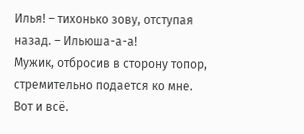Илья! – тихонько зову, отступая назад. – Ильюша-а-а!
Мужик, отбросив в сторону топор, стремительно подается ко мне.
Вот и всё.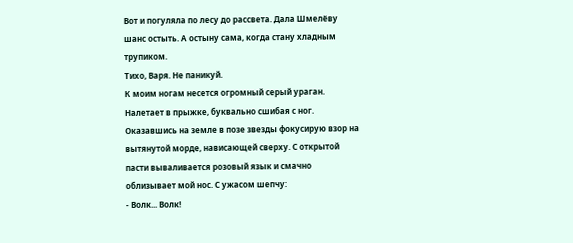Вот и погуляла по лесу до рассвета. Дала Шмелёву шанс остыть. А остыну сама, когда стану хладным трупиком.
Тихо, Варя. Не паникуй.
К моим ногам несется огромный серый ураган. Налетает в прыжке, буквально сшибая с ног. Оказавшись на земле в позе звезды фокусирую взор на вытянутой морде, нависающей сверху. С открытой пасти вываливается розовый язык и смачно облизывает мой нос. С ужасом шепчу:
- Волк... Волк!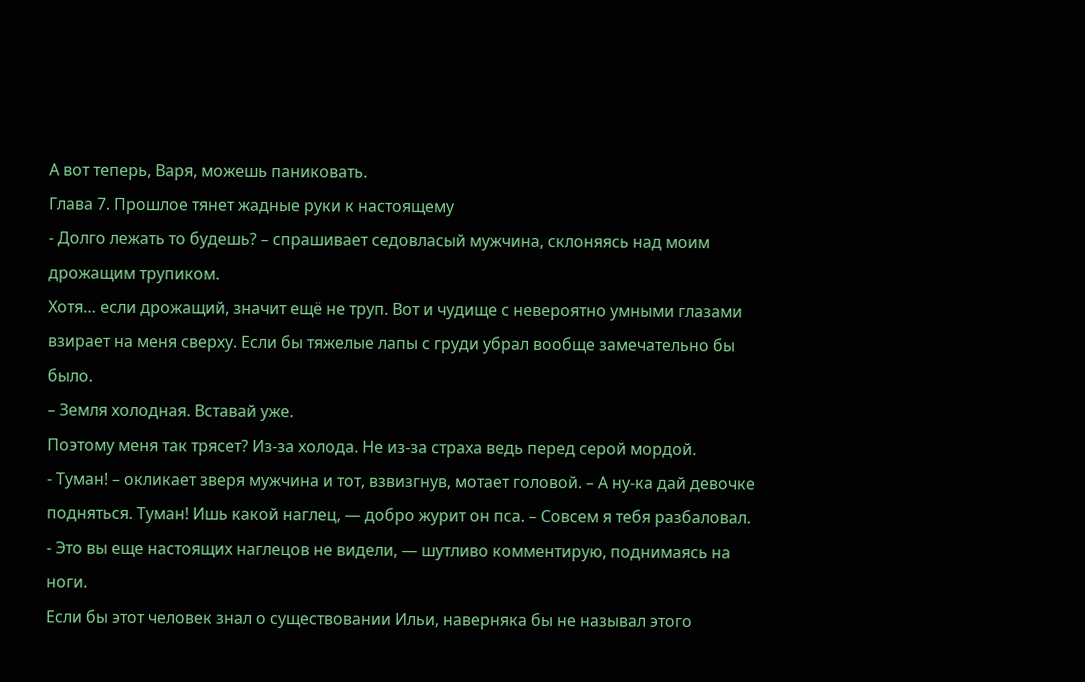А вот теперь, Варя, можешь паниковать.
Глава 7. Прошлое тянет жадные руки к настоящему
- Долго лежать то будешь? – спрашивает седовласый мужчина, склоняясь над моим дрожащим трупиком.
Хотя… если дрожащий, значит ещё не труп. Вот и чудище с невероятно умными глазами взирает на меня сверху. Если бы тяжелые лапы с груди убрал вообще замечательно бы было.
– Земля холодная. Вставай уже.
Поэтому меня так трясет? Из-за холода. Не из-за страха ведь перед серой мордой.
- Туман! – окликает зверя мужчина и тот, взвизгнув, мотает головой. – А ну-ка дай девочке подняться. Туман! Ишь какой наглец, — добро журит он пса. – Совсем я тебя разбаловал.
- Это вы еще настоящих наглецов не видели, — шутливо комментирую, поднимаясь на ноги.
Если бы этот человек знал о существовании Ильи, наверняка бы не называл этого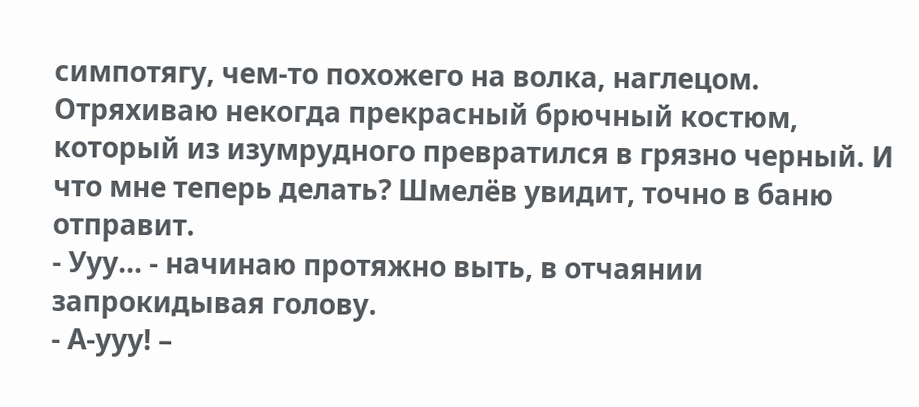симпотягу, чем-то похожего на волка, наглецом.
Отряхиваю некогда прекрасный брючный костюм, который из изумрудного превратился в грязно черный. И что мне теперь делать? Шмелёв увидит, точно в баню отправит.
- Ууу… - начинаю протяжно выть, в отчаянии запрокидывая голову.
- А-ууу! –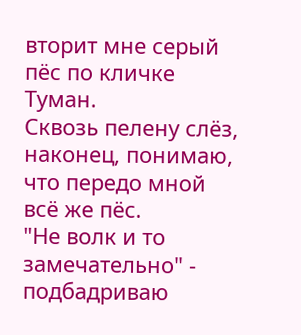вторит мне серый пёс по кличке Туман.
Сквозь пелену слёз, наконец, понимаю, что передо мной всё же пёс.
"Не волк и то замечательно" - подбадриваю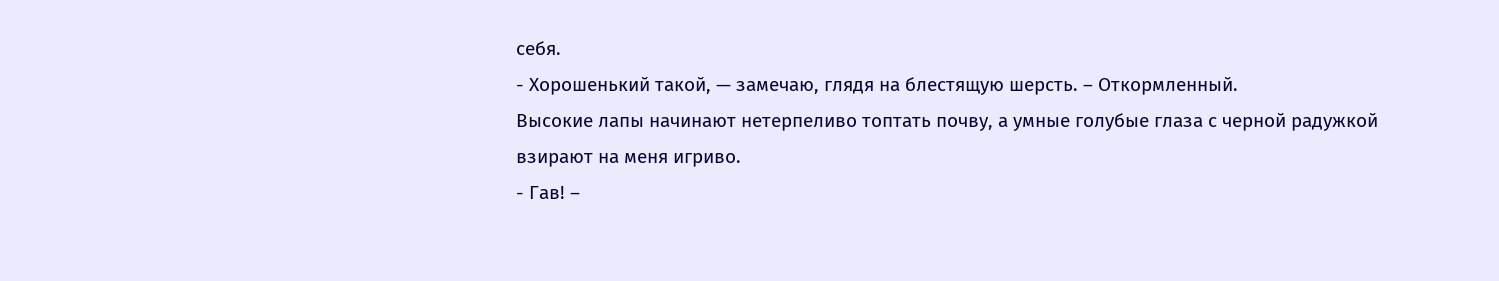себя.
- Хорошенький такой, — замечаю, глядя на блестящую шерсть. – Откормленный.
Высокие лапы начинают нетерпеливо топтать почву, а умные голубые глаза с черной радужкой взирают на меня игриво.
- Гав! –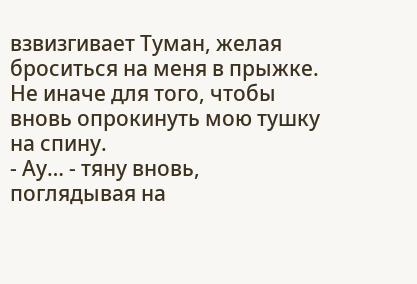взвизгивает Туман, желая броситься на меня в прыжке.
Не иначе для того, чтобы вновь опрокинуть мою тушку на спину.
- Ау… - тяну вновь, поглядывая на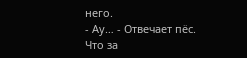него.
- Ау… - Отвечает пёс.
Что за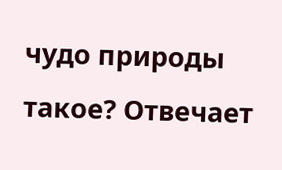чудо природы такое? Отвечает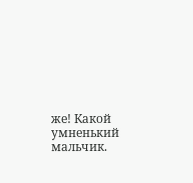же! Какой умненький мальчик.